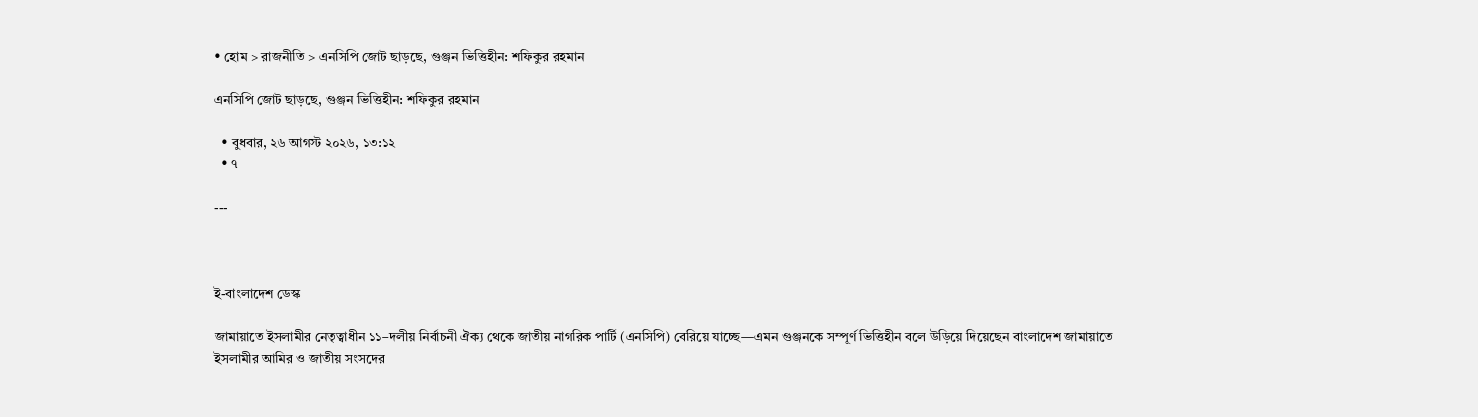• হোম > রাজনীতি > এনসিপি জোট ছাড়ছে, গুঞ্জন ভিত্তিহীন: শফিকুর রহমান

এনসিপি জোট ছাড়ছে, গুঞ্জন ভিত্তিহীন: শফিকুর রহমান

  • বুধবার, ২৬ আগস্ট ২০২৬, ১৩:১২
  • ৭

---



ই-বাংলাদেশ ডেস্ক

জামায়াতে ইসলামীর নেতৃত্বাধীন ১১–দলীয় নির্বাচনী ঐক্য থেকে জাতীয় নাগরিক পার্টি (এনসিপি) বেরিয়ে যাচ্ছে—এমন গুঞ্জনকে সম্পূর্ণ ভিত্তিহীন বলে উড়িয়ে দিয়েছেন বাংলাদেশ জামায়াতে ইসলামীর আমির ও জাতীয় সংসদের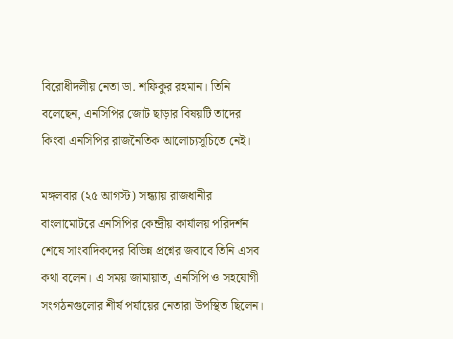বিরোধীদলীয় নেতা ডা. শফিকুর রহমান। তিনি বলেছেন, এনসিপির জোট ছাড়ার বিষয়টি তাদের কিংবা এনসিপির রাজনৈতিক আলোচ্যসূচিতে নেই।

মঙ্গলবার (২৫ আগস্ট) সন্ধ্যায় রাজধানীর বাংলামোটরে এনসিপির কেন্দ্রীয় কার্যালয় পরিদর্শন শেষে সাংবাদিকদের বিভিন্ন প্রশ্নের জবাবে তিনি এসব কথা বলেন। এ সময় জামায়াত, এনসিপি ও সহযোগী সংগঠনগুলোর শীর্ষ পর্যায়ের নেতারা উপস্থিত ছিলেন।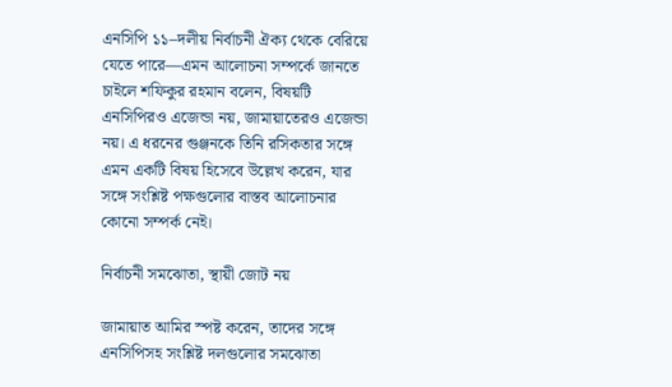এনসিপি ১১–দলীয় নির্বাচনী ঐক্য থেকে বেরিয়ে যেতে পারে—এমন আলোচনা সম্পর্কে জানতে চাইলে শফিকুর রহমান বলেন, বিষয়টি এনসিপিরও এজেন্ডা নয়, জামায়াতেরও এজেন্ডা নয়। এ ধরনের গুঞ্জনকে তিনি রসিকতার সঙ্গে এমন একটি বিষয় হিসেবে উল্লেখ করেন, যার সঙ্গে সংশ্লিষ্ট পক্ষগুলোর বাস্তব আলোচনার কোনো সম্পর্ক নেই।

নির্বাচনী সমঝোতা, স্থায়ী জোট নয়

জামায়াত আমির স্পষ্ট করেন, তাদের সঙ্গে এনসিপিসহ সংশ্লিষ্ট দলগুলোর সমঝোতা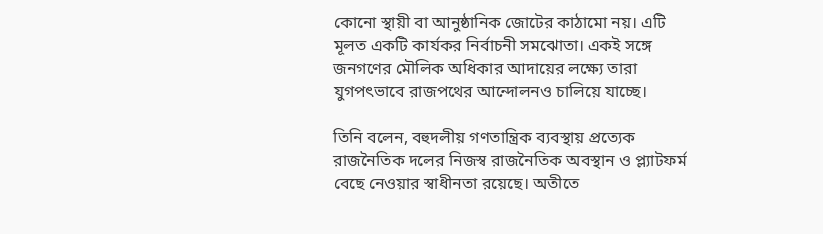কোনো স্থায়ী বা আনুষ্ঠানিক জোটের কাঠামো নয়। এটি মূলত একটি কার্যকর নির্বাচনী সমঝোতা। একই সঙ্গে জনগণের মৌলিক অধিকার আদায়ের লক্ষ্যে তারা যুগপৎভাবে রাজপথের আন্দোলনও চালিয়ে যাচ্ছে।

তিনি বলেন, বহুদলীয় গণতান্ত্রিক ব্যবস্থায় প্রত্যেক রাজনৈতিক দলের নিজস্ব রাজনৈতিক অবস্থান ও প্ল্যাটফর্ম বেছে নেওয়ার স্বাধীনতা রয়েছে। অতীতে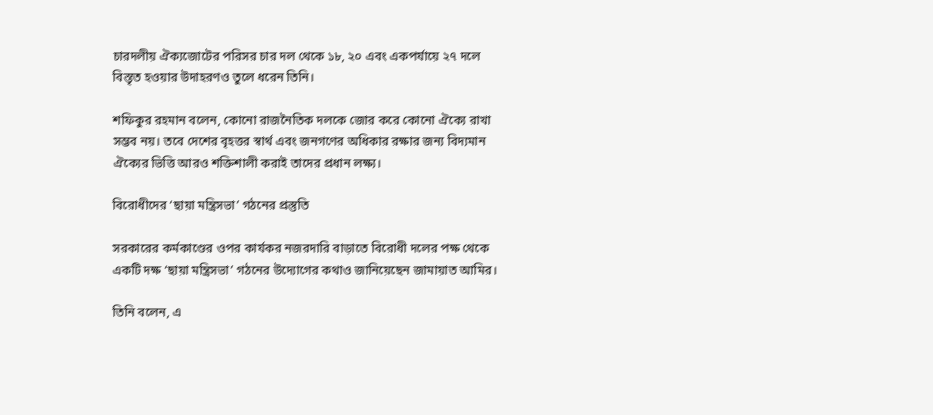চারদলীয় ঐক্যজোটের পরিসর চার দল থেকে ১৮, ২০ এবং একপর্যায়ে ২৭ দলে বিস্তৃত হওয়ার উদাহরণও তুলে ধরেন তিনি।

শফিকুর রহমান বলেন, কোনো রাজনৈতিক দলকে জোর করে কোনো ঐক্যে রাখা সম্ভব নয়। তবে দেশের বৃহত্তর স্বার্থ এবং জনগণের অধিকার রক্ষার জন্য বিদ্যমান ঐক্যের ভিত্তি আরও শক্তিশালী করাই তাদের প্রধান লক্ষ্য।

বিরোধীদের ‘ছায়া মন্ত্রিসভা’ গঠনের প্রস্তুতি

সরকারের কর্মকাণ্ডের ওপর কার্যকর নজরদারি বাড়াতে বিরোধী দলের পক্ষ থেকে একটি দক্ষ ‘ছায়া মন্ত্রিসভা’ গঠনের উদ্যোগের কথাও জানিয়েছেন জামায়াত আমির।

তিনি বলেন, এ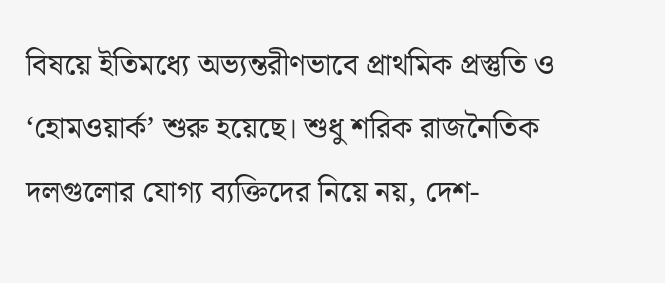বিষয়ে ইতিমধ্যে অভ্যন্তরীণভাবে প্রাথমিক প্রস্তুতি ও ‘হোমওয়ার্ক’ শুরু হয়েছে। শুধু শরিক রাজনৈতিক দলগুলোর যোগ্য ব্যক্তিদের নিয়ে নয়, দেশ-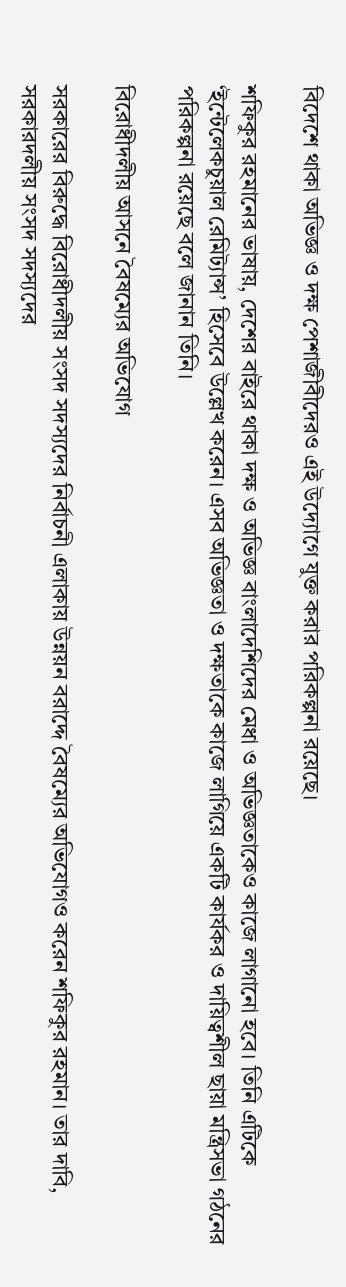বিদেশে থাকা অভিজ্ঞ ও দক্ষ পেশাজীবীদেরও এই উদ্যোগে যুক্ত করার পরিকল্পনা রয়েছে।

শফিকুর রহমানের ভাষায়, দেশের বাইরে থাকা দক্ষ ও অভিজ্ঞ বাংলাদেশিদের মেধা ও অভিজ্ঞতাকেও কাজে লাগানো হবে। তিনি এটিকে ‘ইন্টেলেকচুয়াল রেমিট্যান্স’ হিসেবে উল্লেখ করেন। এসব অভিজ্ঞতা ও দক্ষতাকে কাজে লাগিয়ে একটি কার্যকর ও দায়িত্বশীল ছায়া মন্ত্রিসভা গঠনের পরিকল্পনা রয়েছে বলে জানান তিনি।

বিরোধীদলীয় আসনে বৈষম্যের অভিযোগ

সরকারের বিরুদ্ধে বিরোধীদলীয় সংসদ সদস্যদের নির্বাচনী এলাকায় উন্নয়ন বরাদ্দে বৈষম্যের অভিযোগও করেন শফিকুর রহমান। তার দাবি, সরকারদলীয় সংসদ সদস্যদের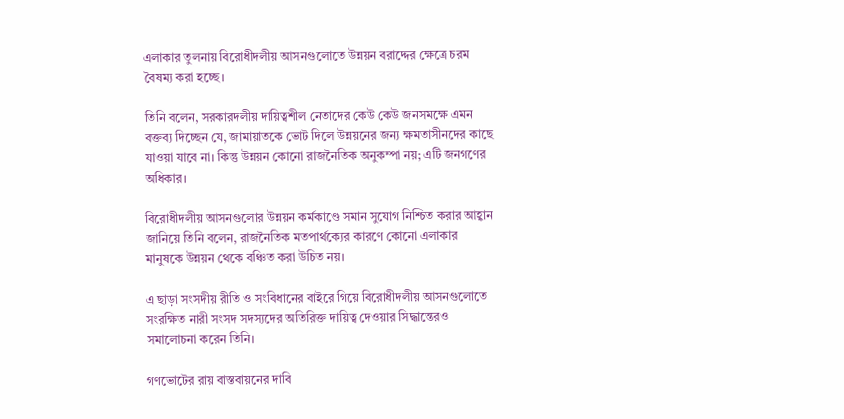এলাকার তুলনায় বিরোধীদলীয় আসনগুলোতে উন্নয়ন বরাদ্দের ক্ষেত্রে চরম বৈষম্য করা হচ্ছে।

তিনি বলেন, সরকারদলীয় দায়িত্বশীল নেতাদের কেউ কেউ জনসমক্ষে এমন বক্তব্য দিচ্ছেন যে, জামায়াতকে ভোট দিলে উন্নয়নের জন্য ক্ষমতাসীনদের কাছে যাওয়া যাবে না। কিন্তু উন্নয়ন কোনো রাজনৈতিক অনুকম্পা নয়; এটি জনগণের অধিকার।

বিরোধীদলীয় আসনগুলোর উন্নয়ন কর্মকাণ্ডে সমান সুযোগ নিশ্চিত করার আহ্বান জানিয়ে তিনি বলেন, রাজনৈতিক মতপার্থক্যের কারণে কোনো এলাকার মানুষকে উন্নয়ন থেকে বঞ্চিত করা উচিত নয়।

এ ছাড়া সংসদীয় রীতি ও সংবিধানের বাইরে গিয়ে বিরোধীদলীয় আসনগুলোতে সংরক্ষিত নারী সংসদ সদস্যদের অতিরিক্ত দায়িত্ব দেওয়ার সিদ্ধান্তেরও সমালোচনা করেন তিনি।

গণভোটের রায় বাস্তবায়নের দাবি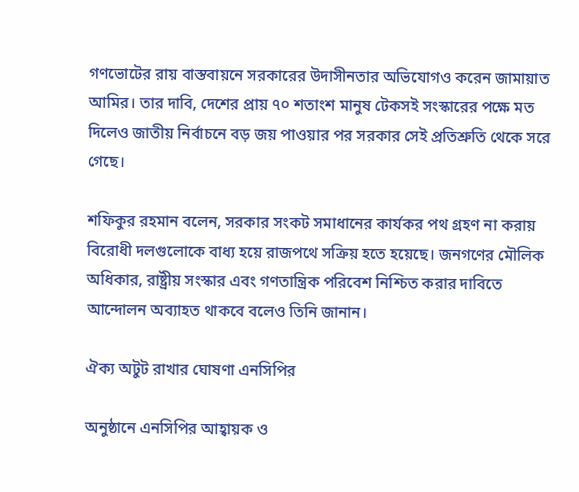গণভোটের রায় বাস্তবায়নে সরকারের উদাসীনতার অভিযোগও করেন জামায়াত আমির। তার দাবি, দেশের প্রায় ৭০ শতাংশ মানুষ টেকসই সংস্কারের পক্ষে মত দিলেও জাতীয় নির্বাচনে বড় জয় পাওয়ার পর সরকার সেই প্রতিশ্রুতি থেকে সরে গেছে।

শফিকুর রহমান বলেন, সরকার সংকট সমাধানের কার্যকর পথ গ্রহণ না করায় বিরোধী দলগুলোকে বাধ্য হয়ে রাজপথে সক্রিয় হতে হয়েছে। জনগণের মৌলিক অধিকার, রাষ্ট্রীয় সংস্কার এবং গণতান্ত্রিক পরিবেশ নিশ্চিত করার দাবিতে আন্দোলন অব্যাহত থাকবে বলেও তিনি জানান।

ঐক্য অটুট রাখার ঘোষণা এনসিপির

অনুষ্ঠানে এনসিপির আহ্বায়ক ও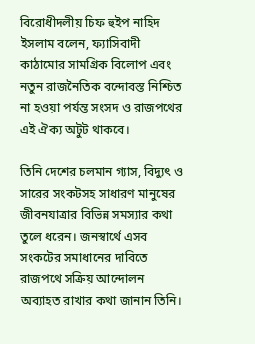বিরোধীদলীয় চিফ হুইপ নাহিদ ইসলাম বলেন, ফ্যাসিবাদী কাঠামোর সামগ্রিক বিলোপ এবং নতুন রাজনৈতিক বন্দোবস্ত নিশ্চিত না হওয়া পর্যন্ত সংসদ ও রাজপথের এই ঐক্য অটুট থাকবে।

তিনি দেশের চলমান গ্যাস, বিদ্যুৎ ও সারের সংকটসহ সাধারণ মানুষের জীবনযাত্রার বিভিন্ন সমস্যার কথা তুলে ধরেন। জনস্বার্থে এসব সংকটের সমাধানের দাবিতে রাজপথে সক্রিয় আন্দোলন অব্যাহত রাখার কথা জানান তিনি।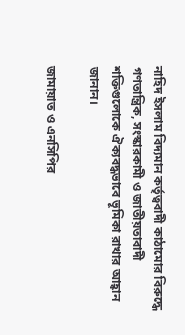নাহিদ ইসলাম বিদ্যমান কর্তৃত্ববাদী কাঠামোর বিরুদ্ধে গণতান্ত্রিক, সংস্কারকামী ও জাতীয়তাবাদী শক্তিগুলোকে ঐক্যবদ্ধভাবে ভূমিকা রাখার আহ্বান জানান।

জামায়াত ও এনসিপির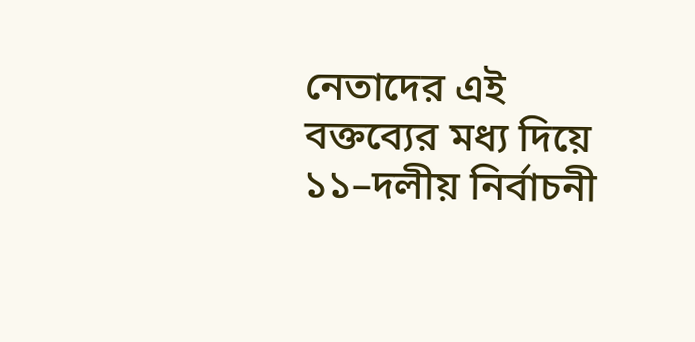নেতাদের এই বক্তব্যের মধ্য দিয়ে ১১–দলীয় নির্বাচনী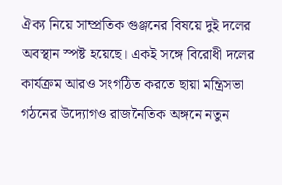ঐক্য নিয়ে সাম্প্রতিক গুঞ্জনের বিষয়ে দুই দলের অবস্থান স্পষ্ট হয়েছে। একই সঙ্গে বিরোধী দলের কার্যক্রম আরও সংগঠিত করতে ছায়া মন্ত্রিসভা গঠনের উদ্যোগও রাজনৈতিক অঙ্গনে নতুন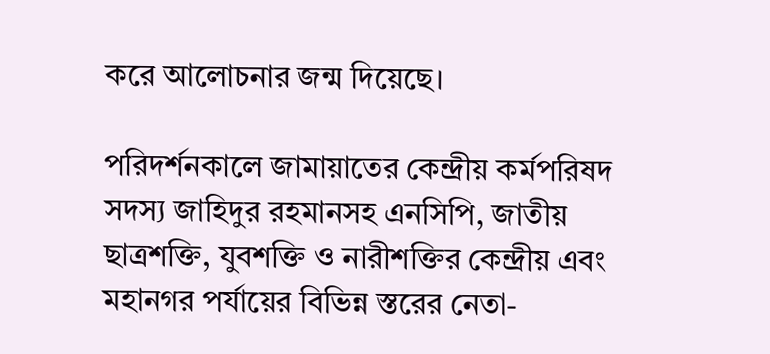করে আলোচনার জন্ম দিয়েছে।

পরিদর্শনকালে জামায়াতের কেন্দ্রীয় কর্মপরিষদ সদস্য জাহিদুর রহমানসহ এনসিপি, জাতীয় ছাত্রশক্তি, যুবশক্তি ও নারীশক্তির কেন্দ্রীয় এবং মহানগর পর্যায়ের বিভিন্ন স্তরের নেতা-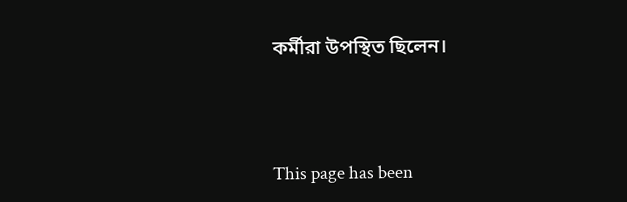কর্মীরা উপস্থিত ছিলেন।




This page has been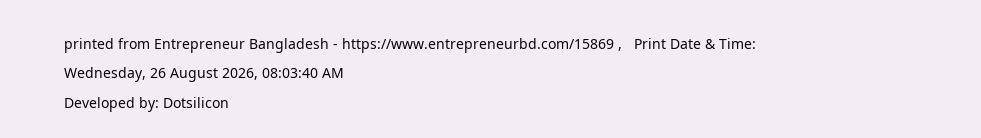printed from Entrepreneur Bangladesh - https://www.entrepreneurbd.com/15869 ,   Print Date & Time: Wednesday, 26 August 2026, 08:03:40 AM
Developed by: Dotsilicon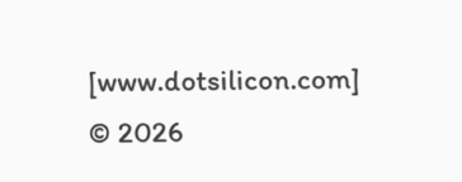[www.dotsilicon.com]
© 2026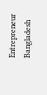Entrepreneur Bangladesh